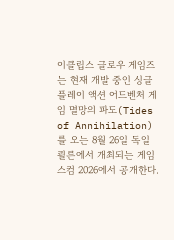이클립스 글로우 게임즈는 현재 개발 중인 싱글 플레이 액션 어드벤처 게임 멸망의 파도(Tides of Annihilation)를 오는 8월 26일 독일 쾰른에서 개최되는 게임스컴 2026에서 공개한다.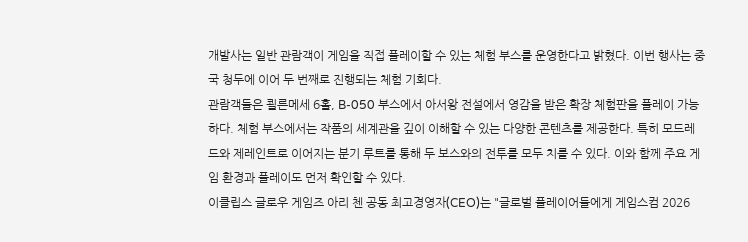개발사는 일반 관람객이 게임을 직접 플레이할 수 있는 체험 부스를 운영한다고 밝혔다. 이번 행사는 중국 청두에 이어 두 번째로 진행되는 체험 기회다.
관람객들은 쾰른메세 6홀, B-050 부스에서 아서왕 전설에서 영감을 받은 확장 체험판을 플레이 가능하다. 체험 부스에서는 작품의 세계관을 깊이 이해할 수 있는 다양한 콘텐츠를 제공한다. 특히 모드레드와 제레인트로 이어지는 분기 루트를 통해 두 보스와의 전투를 모두 치를 수 있다. 이와 함께 주요 게임 환경과 플레이도 먼저 확인할 수 있다.
이클립스 글로우 게임즈 아리 첸 공동 최고경영자(CEO)는 "글로벌 플레이어들에게 게임스컴 2026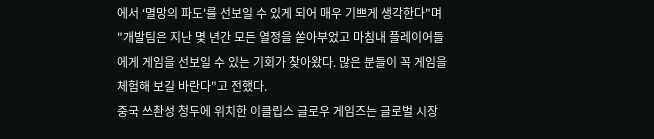에서 ‘멸망의 파도'를 선보일 수 있게 되어 매우 기쁘게 생각한다"며 "개발팀은 지난 몇 년간 모든 열정을 쏟아부었고 마침내 플레이어들에게 게임을 선보일 수 있는 기회가 찾아왔다. 많은 분들이 꼭 게임을 체험해 보길 바란다"고 전했다.
중국 쓰촨성 청두에 위치한 이클립스 글로우 게임즈는 글로벌 시장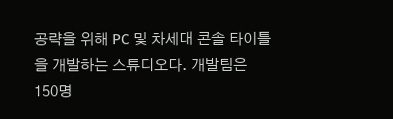공략을 위해 PC 및 차세대 콘솔 타이틀을 개발하는 스튜디오다. 개발팀은 150명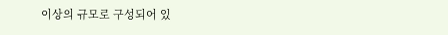이상의 규모로 구성되어 있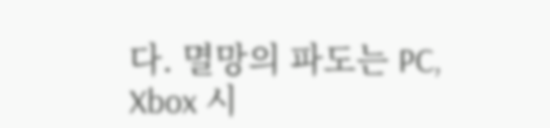다. 멸망의 파도는 PC, Xbox 시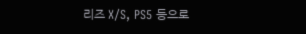리즈 X/S, PS5 등으로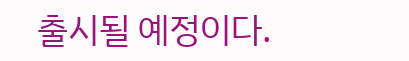출시될 예정이다.